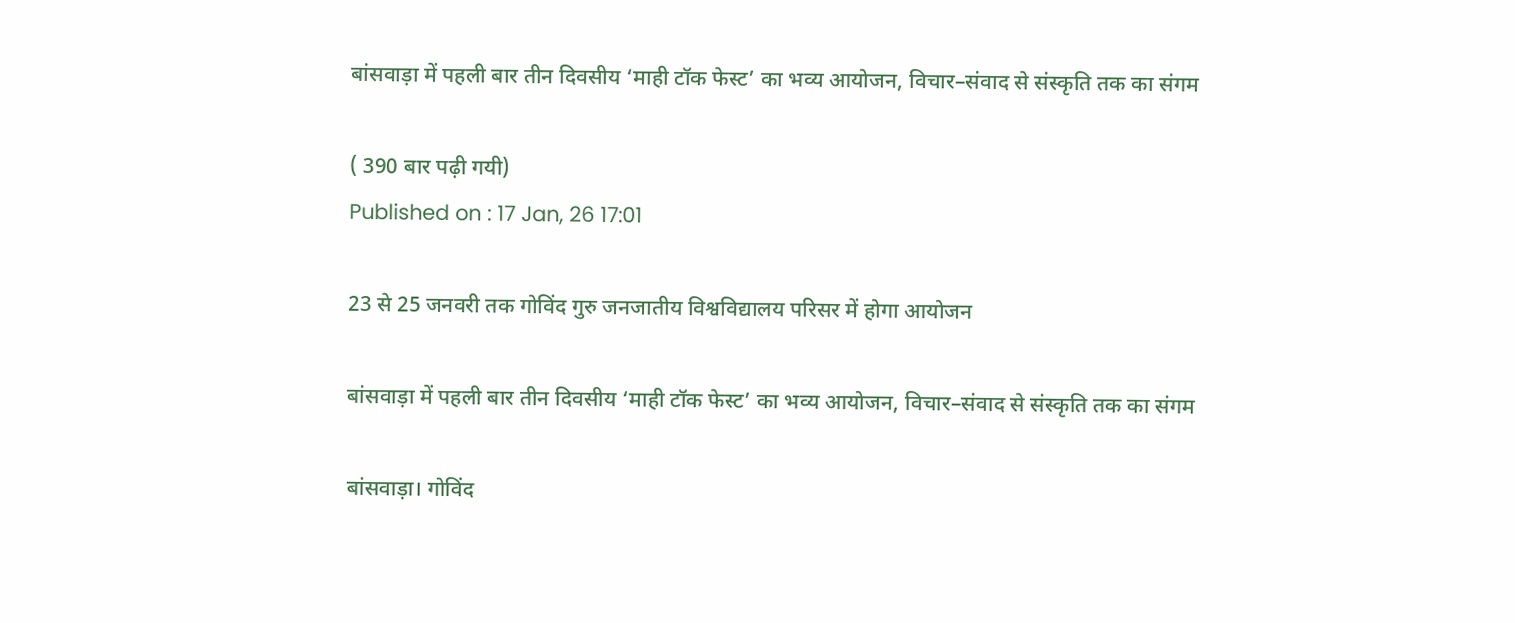बांसवाड़ा में पहली बार तीन दिवसीय ‘माही टॉक फेस्ट’ का भव्य आयोजन, विचार–संवाद से संस्कृति तक का संगम

( 390 बार पढ़ी गयी)
Published on : 17 Jan, 26 17:01

23 से 25 जनवरी तक गोविंद गुरु जनजातीय विश्वविद्यालय परिसर में होगा आयोजन

बांसवाड़ा में पहली बार तीन दिवसीय ‘माही टॉक फेस्ट’ का भव्य आयोजन, विचार–संवाद से संस्कृति तक का संगम

बांसवाड़ा। गोविंद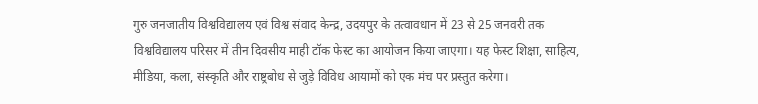गुरु जनजातीय विश्वविद्यालय एवं विश्व संवाद केन्द्र, उदयपुर के तत्वावधान में 23 से 25 जनवरी तक विश्वविद्यालय परिसर में तीन दिवसीय माही टॉक फेस्ट का आयोजन किया जाएगा। यह फेस्ट शिक्षा, साहित्य, मीडिया, कला, संस्कृति और राष्ट्रबोध से जुड़े विविध आयामों को एक मंच पर प्रस्तुत करेगा।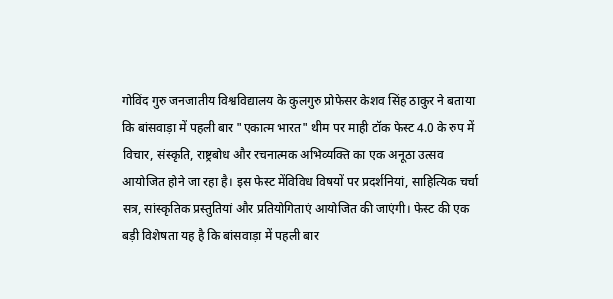गोविंद गुरु जनजातीय विश्वविद्यालय के कुलगुरु प्रोफेसर केशव सिंह ठाकुर ने बताया कि बांसवाड़ा में पहली बार "एकात्म भारत" थीम पर माही टॉक फेस्ट 4.0 के रुप में विचार, संस्कृति, राष्ट्रबोध और रचनात्मक अभिव्यक्ति का एक अनूठा उत्सव आयोजित होने जा रहा है। इस फेस्ट मेंविविध विषयों पर प्रदर्शनियां, साहित्यिक चर्चा सत्र, सांस्कृतिक प्रस्तुतियां और प्रतियोगिताएं आयोजित की जाएंगी। फेस्ट की एक बड़ी विशेषता यह है कि बांसवाड़ा में पहली बार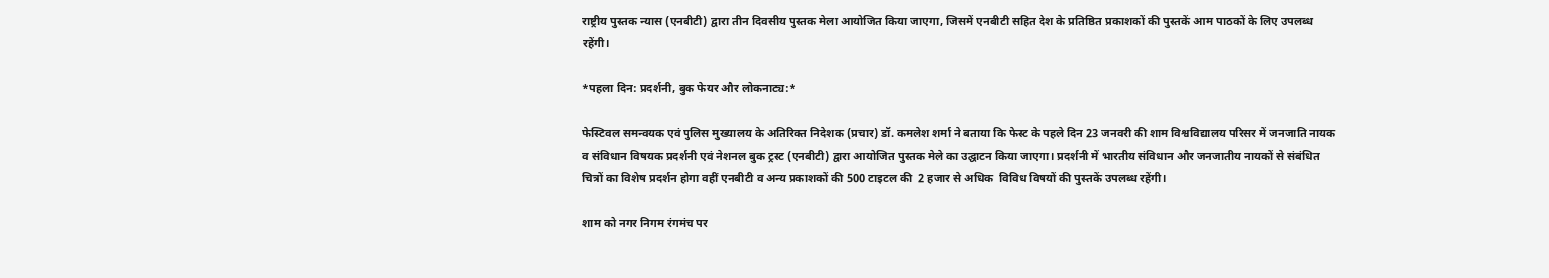राष्ट्रीय पुस्तक न्यास (एनबीटी) द्वारा तीन दिवसीय पुस्तक मेला आयोजित किया जाएगा, जिसमें एनबीटी सहित देश के प्रतिष्ठित प्रकाशकों की पुस्तकें आम पाठकों के लिए उपलब्ध रहेंगी।

*पहला दिन: प्रदर्शनी, बुक फेयर और लोकनाट्य:*

फेस्टिवल समन्वयक एवं पुलिस मुख्यालय के अतिरिक्त निदेशक (प्रचार) डॉ. कमलेश शर्मा ने बताया कि फेस्ट के पहले दिन 23 जनवरी की शाम विश्वविद्यालय परिसर में जनजाति नायक व संविधान विषयक प्रदर्शनी एवं नेशनल बुक ट्रस्ट (एनबीटी) द्वारा आयोजित पुस्तक मेले का उद्घाटन किया जाएगा। प्रदर्शनी में भारतीय संविधान और जनजातीय नायकों से संबंधित चित्रों का विशेष प्रदर्शन होगा वहीं एनबीटी व अन्य प्रकाशकों की 500 टाइटल की  2 हजार से अधिक  विविध विषयों की पुस्तकें उपलब्ध रहेंगी।

शाम को नगर निगम रंगमंच पर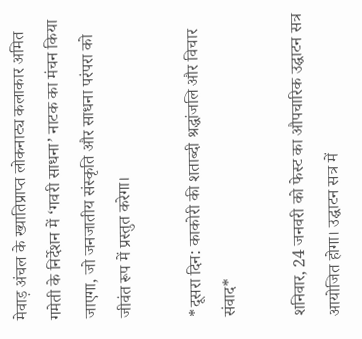मेवाड़ अंचल के ख्यातिप्राप्त लोकनाट्य कलाकार अमित गमेती के निर्देशन में ‘गवरी साधना’ नाटक का मंचन किया जाएगा, जो जनजातीय संस्कृति और साधना परंपरा को जीवंत रूप में प्रस्तुत करेगा।

*दूसरा दिन: काकोरी की शताब्दी श्रद्धांजलि और विचार संवाद*

शनिवार, 24 जनवरी को फेस्ट का औपचारिक उद्घाटन सत्र आयोजित होगा। उद्घाटन सत्र में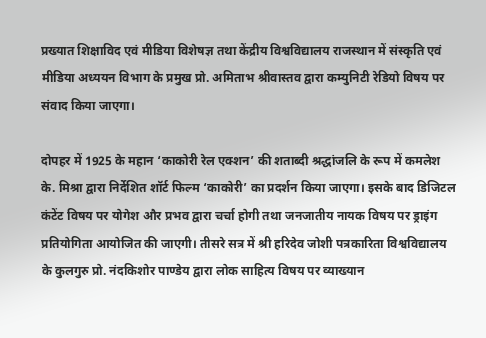प्रख्यात शिक्षाविद एवं मीडिया विशेषज्ञ तथा केंद्रीय विश्वविद्यालय राजस्थान में संस्कृति एवं मीडिया अध्ययन विभाग के प्रमुख प्रो. अमिताभ श्रीवास्तव द्वारा कम्युनिटी रेडियो विषय पर संवाद किया जाएगा।

दोपहर में 1925 के महान ‘काकोरी रेल एक्शन’ की शताब्दी श्रद्धांजलि के रूप में कमलेश के. मिश्रा द्वारा निर्देशित शॉर्ट फिल्म ‘काकोरी’ का प्रदर्शन किया जाएगा। इसके बाद डिजिटल कंटेंट विषय पर योगेश और प्रभव द्वारा चर्चा होगी तथा जनजातीय नायक विषय पर ड्राइंग प्रतियोगिता आयोजित की जाएगी। तीसरे सत्र में श्री हरिदेव जोशी पत्रकारिता विश्वविद्यालय के कुलगुरु प्रो. नंदकिशोर पाण्डेय द्वारा लोक साहित्य विषय पर व्याख्यान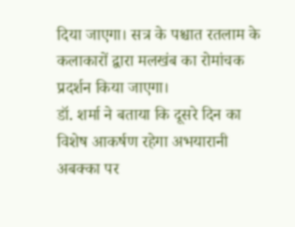दिया जाएगा। सत्र के पश्चात रतलाम के कलाकारों द्वारा मलखंब का रोमांचक प्रदर्शन किया जाएगा।
डॉ. शर्मा ने बताया कि दूसरे दिन का विशेष आकर्षण रहेगा अभयारानी अबक्का पर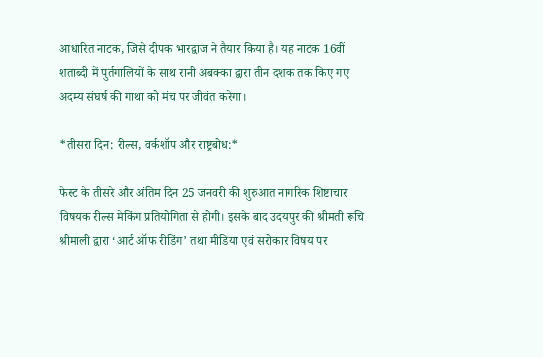आधारित नाटक, जिसे दीपक भारद्वाज ने तैयार किया है। यह नाटक 16वीं शताब्दी में पुर्तगालियों के साथ रानी अबक्का द्वारा तीन दशक तक किए गए अदम्य संघर्ष की गाथा को मंच पर जीवंत करेगा।

*तीसरा दिन: रील्स, वर्कशॉप और राष्ट्रबोध:*

फेस्ट के तीसरे और अंतिम दिन 25 जनवरी की शुरुआत नागरिक शिष्टाचार विषयक रील्स मेकिंग प्रतियोगिता से होगी। इसके बाद उदयपुर की श्रीमती रूचि श्रीमाली द्वारा ‘आर्ट ऑफ रीडिंग’ तथा मीडिया एवं सरोकार विषय पर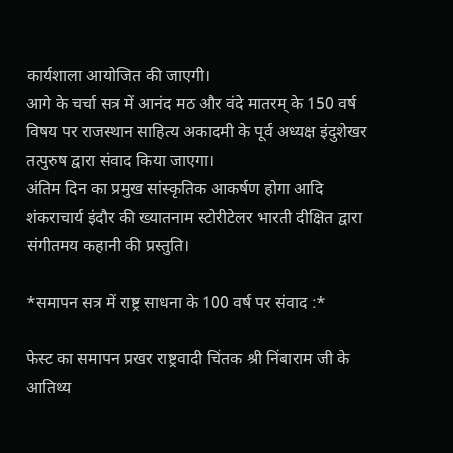कार्यशाला आयोजित की जाएगी।
आगे के चर्चा सत्र में आनंद मठ और वंदे मातरम् के 150 वर्ष विषय पर राजस्थान साहित्य अकादमी के पूर्व अध्यक्ष इंदुशेखर तत्पुरुष द्वारा संवाद किया जाएगा।
अंतिम दिन का प्रमुख सांस्कृतिक आकर्षण होगा आदि शंकराचार्य इंदौर की ख्यातनाम स्टोरीटेलर भारती दीक्षित द्वारा संगीतमय कहानी की प्रस्तुति।

*समापन सत्र में राष्ट्र साधना के 100 वर्ष पर संवाद :*

फेस्ट का समापन प्रखर राष्ट्रवादी चिंतक श्री निंबाराम जी के आतिथ्य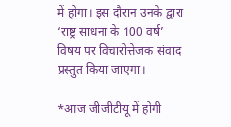में होगा। इस दौरान उनके द्वारा ‘राष्ट्र साधना के 100 वर्ष’ विषय पर विचारोत्तेजक संवाद प्रस्तुत किया जाएगा।

*आज जीजीटीयू में होगी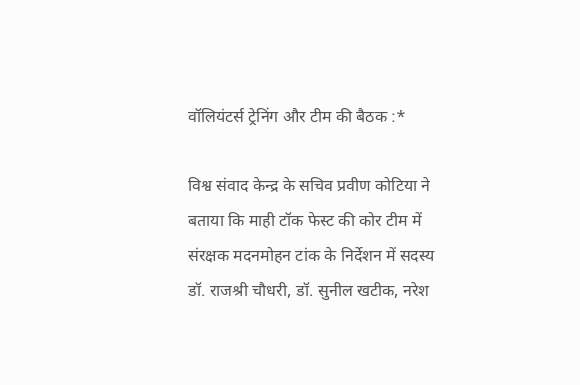वॉलियंटर्स ट्रेनिंग और टीम की बैठक :*

विश्व संवाद केन्द्र के सचिव प्रवीण कोटिया ने बताया कि माही टॉक फेस्ट की कोर टीम में संरक्षक मदनमोहन टांक के निर्देशन में सदस्य डॉ. राजश्री चौधरी, डॉ. सुनील खटीक, नरेश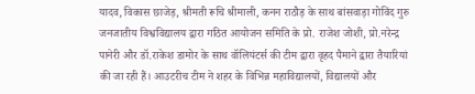यादव, विकास छाजेड़, श्रीमती रूचि श्रीमाली, कनन राठौड़ के साथ बांसवाड़ा गोविंद गुरु जनजातीय विश्वविद्यालय द्वारा गठित आयोजन समिति के प्रो. राजेश जोशी, प्रो.नरेन्द्र पानेरी और डॉ.राकेश डामोर के साथ वॉलियंटर्स की टीम द्वारा वृहद पैमाने द्वारा तैयारियां की जा रही हैं। आउटरीच टीम ने शहर के विभिन्न महाविद्यालयों, विद्यालयों और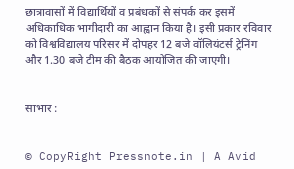छात्रावासों में विद्यार्थियों व प्रबंधकों से संपर्क कर इसमें अधिकाधिक भागीदारी का आह्वान किया है। इसी प्रकार रविवार को विश्वविद्यालय परिसर में दोपहर 12 बजे वॉलियंटर्स ट्रेनिंग और 1.30 बजे टीम की बैठक आयोजित की जाएगी।


साभार :


© CopyRight Pressnote.in | A Avid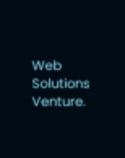Web Solutions Venture.